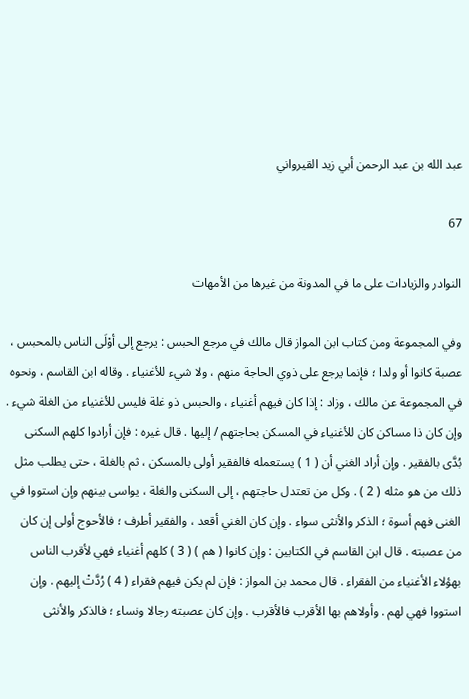عبد الله بن عبد الرحمن أبي زيد القيرواني

67

النوادر والزيادات على ما في المدونة من غيرها من الأمهات

وفي المجموعة ومن كتاب ابن المواز قال مالك في مرجع الحبس : يرجع إلى أوْلَى الناس بالمحبس ، عصبة كانوا أو ولدا ؛ فإنما يرجع على ذوي الحاجة منهم ، ولا شيء للأغنياء . وقاله ابن القاسم ، ونحوه في المجموعة عن مالك ، وزاد : إذا كان فيهم أغنياء ، والحبس ذو غلة فليس للأغنياء من الغلة شيء . وإن كان ذا مساكن كان للأغنياء في المسكن بحاجتهم / إليها . قال غيره : فإن أرادوا كلهم السكنى بُدَّى بالفقير . وإن أراد الغني أن ( 1 ) يستعمله فالفقير أولى بالمسكن ، ثم بالغلة ، حتى يطلب مثل ذلك من هو مثله ( 2 ) . وكل من تعتدل حاجتهم ، إلى السكنى والغلة ، يواسى بينهم وإن استووا في الغنى فهم أسوة ؛ الذكر والأنثى سواء . وإن كان الغني أقعد ، والفقير أطرف ؛ فالأحوج أولى إن كان من عصبته . قال ابن القاسم في الكتابين : وإن كانوا ( هم ) ( 3 ) كلهم أغنياء فهي لأقرب الناس بهؤلاء الأغنياء من الفقراء . قال محمد بن المواز : فإن لم يكن فيهم فقراء ( 4 ) رُدَّتْ إليهم . وإن استووا فهي لهم . وأولاهم بها الأقرب فالأقرب . وإن كان عصبته رجالا ونساء ؛ فالذكر والأنثى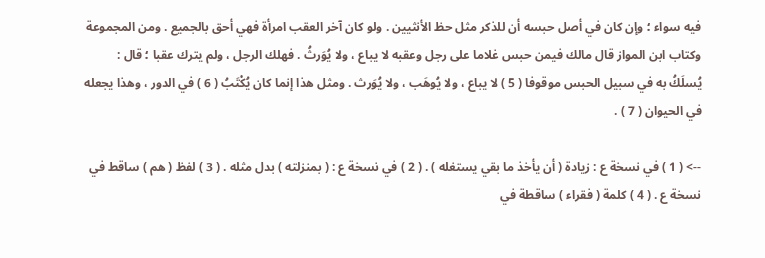فيه سواء ؛ وإن كان في أصل حبسه أن للذكر مثل حظ الأنثيين . ولو كان آخر العقب امرأة فهي أحق بالجميع . ومن المجموعة وكتاب ابن المواز قال مالك فيمن حبس غلاما على رجل وعقبه لا يباع ، ولا يُوَرثُ . فهلك الرجل ، ولم يترك عقبا ؛ قال : يُسلَكُ به في سبيل الحبس موقوفا ( 5 ) لا يباع ، ولا يُوهَب ، ولا يُوَرث . ومثل هذا إنما كان يُكْتَبُ ( 6 ) في الدور ، وهذا يجعله في الحيوان ( 7 ) .

--> ( 1 ) في نسخة ع : زيادة ( أن يأخذ ما بقي يستغله ) . ( 2 ) في نسخة ع : ( بمنزلته ) بدل مثله . ( 3 ) لفظ ( هم ) ساقط في نسخة ع . ( 4 ) كلمة ( فقراء ) ساقطة في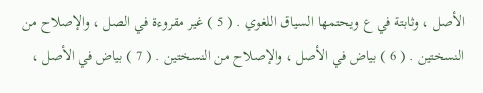الأصل ، وثابتة في ع ويحتمها السياق اللغوي . ( 5 ) غير مقروءة في الصل ، والإصلاح من النسختين . ( 6 ) بياض في الأصل ، والإصلاح من النسختين . ( 7 ) بياض في الأصل ،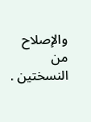والإصلاح من النسختين .